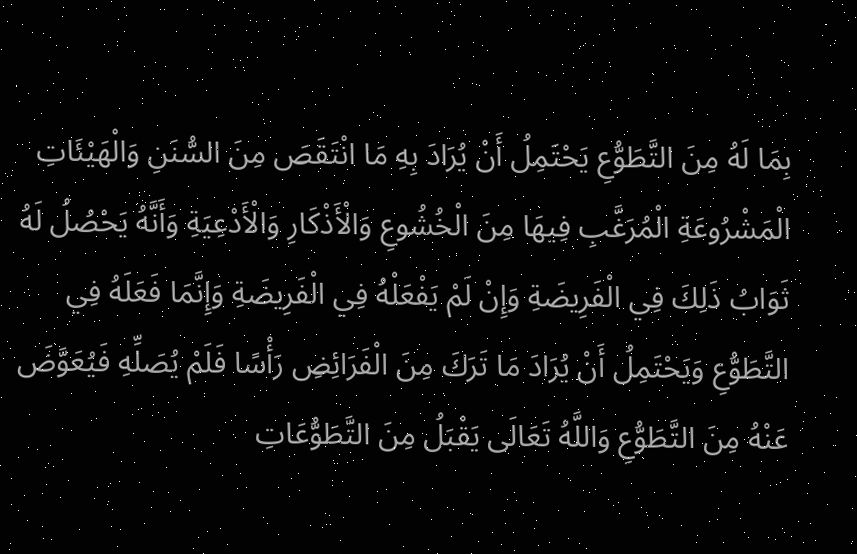بِمَا لَهُ مِنَ التَّطَوُّعِ يَحْتَمِلُ أَنْ يُرَادَ بِهِ مَا انْتَقَصَ مِنَ السُّنَنِ وَالْهَيْئَاتِ الْمَشْرُوعَةِ الْمُرَغَّبِ فِيهَا مِنَ الْخُشُوعِ وَالْأَذْكَارِ وَالْأَدْعِيَةِ وَأَنَّهُ يَحْصُلُ لَهُ ثَوَابُ ذَلِكَ فِي الْفَرِيضَةِ وَإِنْ لَمْ يَفْعَلْهُ فِي الْفَرِيضَةِ وَإِنَّمَا فَعَلَهُ فِي التَّطَوُّعِ وَيَحْتَمِلُ أَنْ يُرَادَ مَا تَرَكَ مِنَ الْفَرَائِضِ رَأْسًا فَلَمْ يُصَلِّهِ فَيُعَوَّضَ عَنْهُ مِنَ التَّطَوُّعِ وَاللَّهُ تَعَالَى يَقْبَلُ مِنَ التَّطَوُّعَاتِ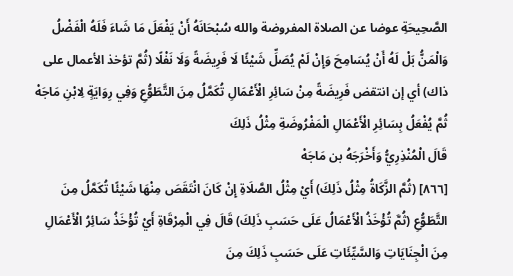الصَّحِيحَةِ عوضا عن الصلاة المفروضة والله سُبْحَانَهُ أَنْ يَفْعَلَ مَا شَاءَ فَلَهُ الْفَضْلُ وَالْمَنُّ بَلْ لَهُ أَنْ يُسَامِحَ وَإِنْ لَمْ يُصَلِّ شَيْئًا لَا فَرِيضَةً وَلَا نَفْلًا (ثُمَّ تؤخذ الأعمال على ذاك) أي إن انتقض فَرِيضَةً مِنْ سَائِرِ الْأَعْمَالِ تُكَمَّلُ مِنَ التَّطَوُّعِ وَفِي رِوَايَةٍ لِابْنِ مَاجَهْ ثُمَّ يُفْعَلُ بِسَائِرِ الْأَعْمَالِ الْمَفْرُوضَةِ مِثْلُ ذَلِكَ
قَالَ الْمُنْذِرِيُّ وَأَخْرَجَهُ بن مَاجَهْ
[٨٦٦] (ثُمَّ الزَّكَاةُ مِثْلُ ذَلِكَ) أَيْ مِثْلُ الصَّلَاةِ إِنْ كَانَ انْتَقَصَ مِنْهَا شَيْئًا تُكَمَّلُ مِنَ التَّطَوُّعِ (ثُمَّ تُؤْخَذُ الْأَعْمَالُ عَلَى حَسَبِ ذَلِكَ) قَالَ فِي الْمِرْقَاةِ أَيْ تُؤْخَذُ سَائِرُ الْأَعْمَالِ مِنَ الْجِنَايَاتِ وَالسَّيِّئَاتِ عَلَى حَسَبِ ذَلِكَ مِنَ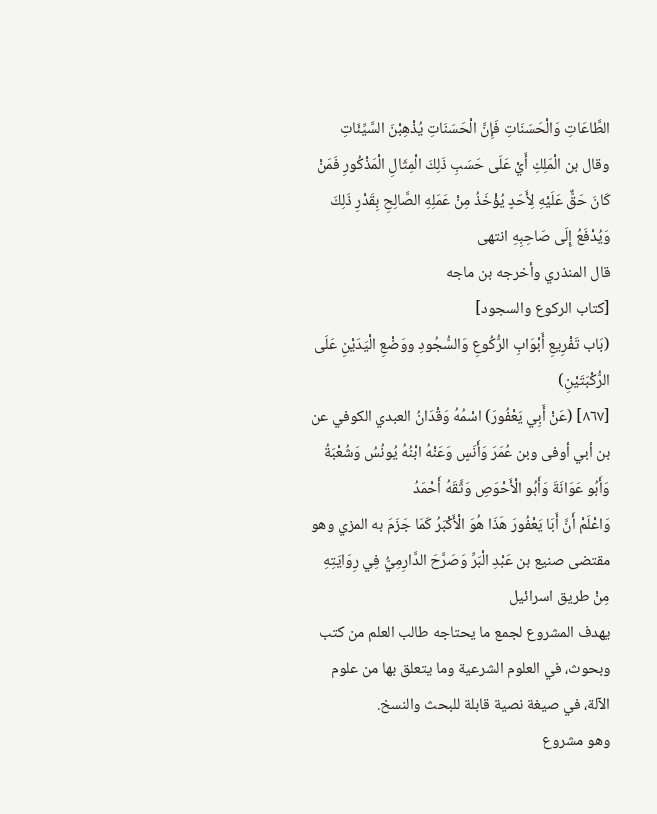الطَّاعَاتِ وَالْحَسَنَاتِ فَإِنَّ الْحَسَنَاتِ يُذْهِبْنَ السَّيِّئَاتِ
وقال بن الْمَلِكِ أَيْ عَلَى حَسَبِ ذَلِكَ الْمِثَالِ الْمَذْكُورِ فَمَنْ كَانَ حَقٌّ عَلَيْهِ لِأَحَدٍ يُؤْخَذُ مِنْ عَمَلِهِ الصَّالِحِ بِقَدْرِ ذَلِكَ وَيُدْفَعُ إِلَى صَاحِبِهِ انتهى
قال المنذري وأخرجه بن ماجه
[كتاب الركوع والسجود]
(بَاب تَفْرِيعِ أَبْوَابِ الرُّكُوعِ وَالسُّجُودِ ووَضْعِ الْيَدَيْنِ عَلَى الرُّكْبَتَيْنِ)
[٨٦٧] (عَنْ أَبِي يَعْفُورَ) اسْمُهُ وَقْدَانُ العبدي الكوفي عن بن أبي أوفى وبن عُمَرَ وَأَنَسٍ وَعَنْهُ ابْنُهُ يُونُسُ وَشُعْبَةُ وَأَبُو عَوَانَةَ وَأَبُو الْأَحْوَصِ وَثَّقَهُ أَحْمَدُ
وَاعْلَمْ أَنَّ أَبَا يَعْفُورَ هَذَا هُوَ الْأَكْبَرُ كَمَا جَزَمَ به المزي وهو مقتضى صنيع بن عَبْدِ الْبَرِّ وَصَرَّحَ الدَّارِمِيُّ فِي رِوَايَتِهِ مِنْ طريق اسرائيل
يهدف المشروع لجمع ما يحتاجه طالب العلم من كتب وبحوث، في العلوم الشرعية وما يتعلق بها من علوم الآلة، في صيغة نصية قابلة للبحث والنسخ.
وهو مشروع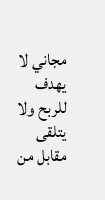مجاني لا يهدف للربح ولا يتلقى مقابل من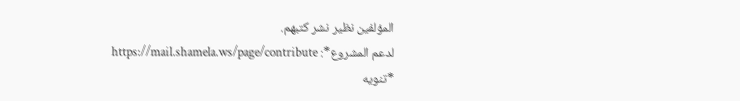المؤلفين نظير نشر كتبهم.
لدعم المشروع*: https://mail.shamela.ws/page/contribute
*تنويه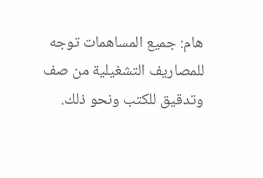هام: جميع المساهمات توجه للمصاريف التشغيلية من صف وتدقيق للكتب ونحو ذلك.